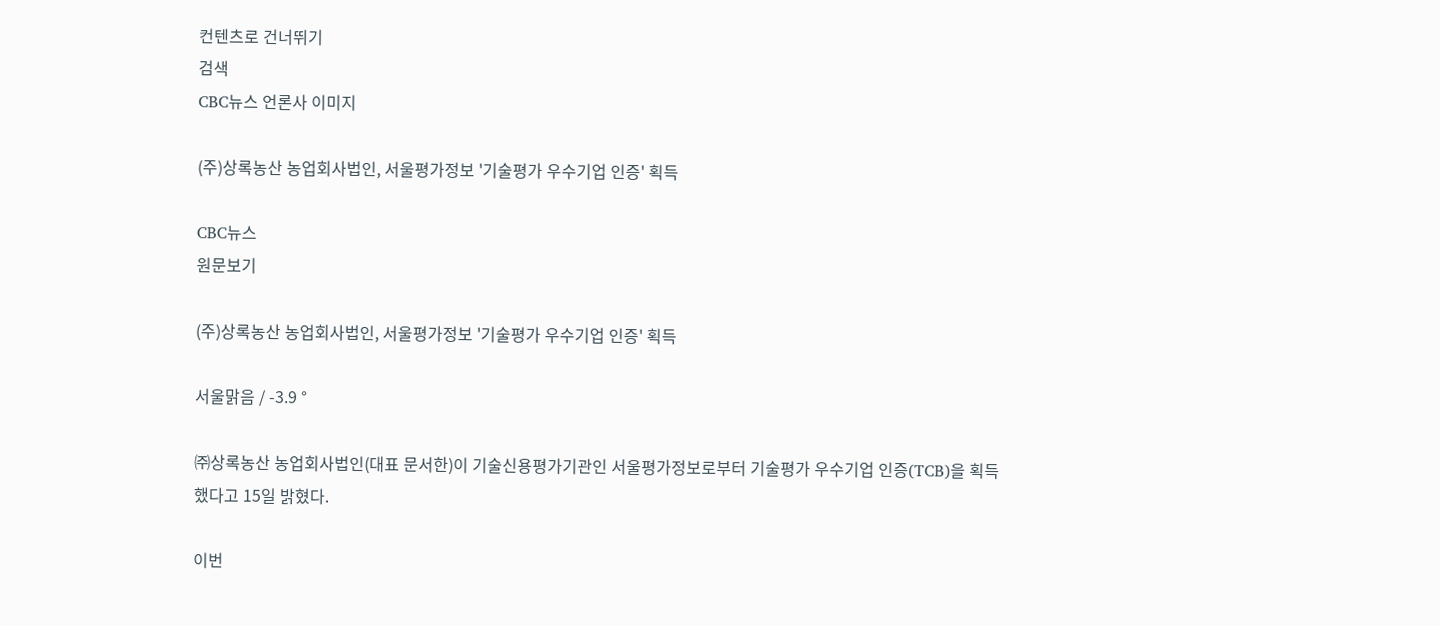컨텐츠로 건너뛰기
검색
CBC뉴스 언론사 이미지

(주)상록농산 농업회사법인, 서울평가정보 '기술평가 우수기업 인증' 획득

CBC뉴스
원문보기

(주)상록농산 농업회사법인, 서울평가정보 '기술평가 우수기업 인증' 획득

서울맑음 / -3.9 °

㈜상록농산 농업회사법인(대표 문서한)이 기술신용평가기관인 서울평가정보로부터 기술평가 우수기업 인증(TCB)을 획득했다고 15일 밝혔다.

이번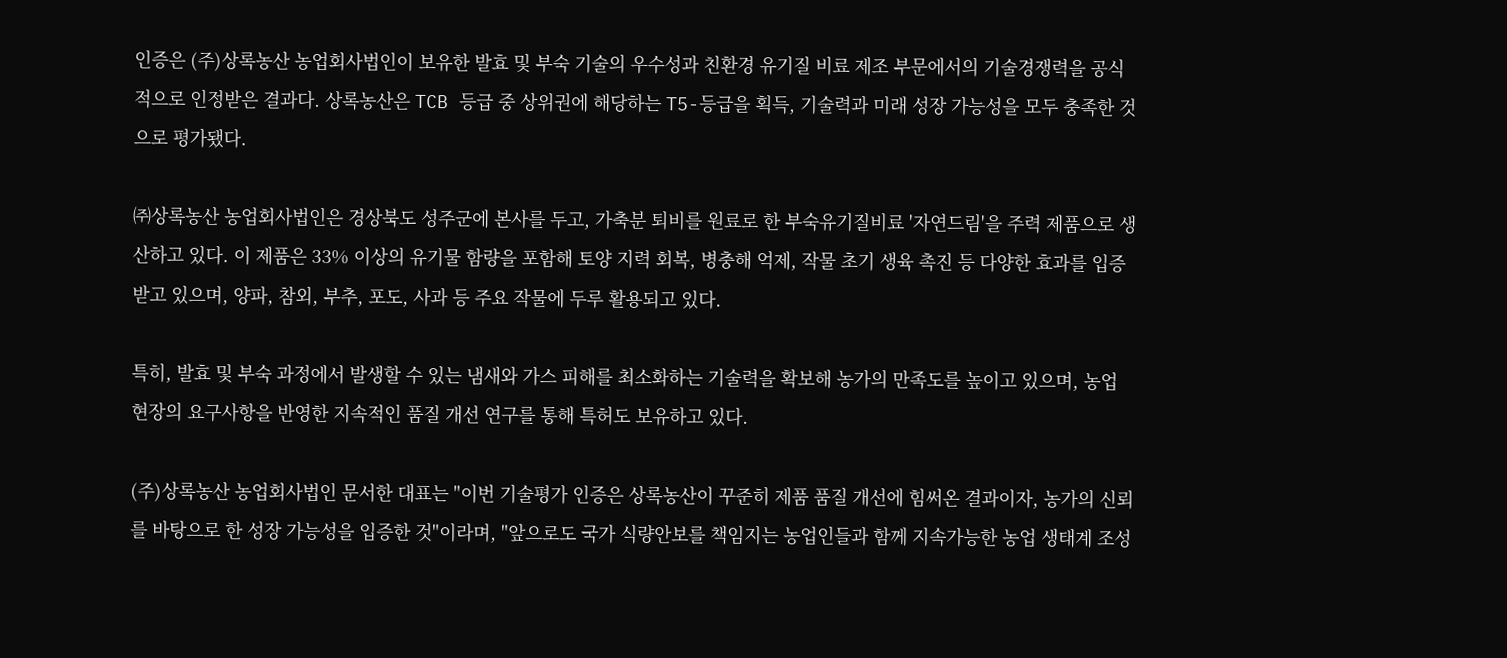인증은 (주)상록농산 농업회사법인이 보유한 발효 및 부숙 기술의 우수성과 친환경 유기질 비료 제조 부문에서의 기술경쟁력을 공식적으로 인정받은 결과다. 상록농산은 TCB 등급 중 상위권에 해당하는 T5-등급을 획득, 기술력과 미래 성장 가능성을 모두 충족한 것으로 평가됐다.

㈜상록농산 농업회사법인은 경상북도 성주군에 본사를 두고, 가축분 퇴비를 원료로 한 부숙유기질비료 '자연드림'을 주력 제품으로 생산하고 있다. 이 제품은 33% 이상의 유기물 함량을 포함해 토양 지력 회복, 병충해 억제, 작물 초기 생육 촉진 등 다양한 효과를 입증받고 있으며, 양파, 참외, 부추, 포도, 사과 등 주요 작물에 두루 활용되고 있다.

특히, 발효 및 부숙 과정에서 발생할 수 있는 냄새와 가스 피해를 최소화하는 기술력을 확보해 농가의 만족도를 높이고 있으며, 농업 현장의 요구사항을 반영한 지속적인 품질 개선 연구를 통해 특허도 보유하고 있다.

(주)상록농산 농업회사법인 문서한 대표는 "이번 기술평가 인증은 상록농산이 꾸준히 제품 품질 개선에 힘써온 결과이자, 농가의 신뢰를 바탕으로 한 성장 가능성을 입증한 것"이라며, "앞으로도 국가 식량안보를 책임지는 농업인들과 함께 지속가능한 농업 생태계 조성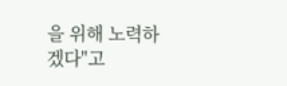을 위해 노력하겠다"고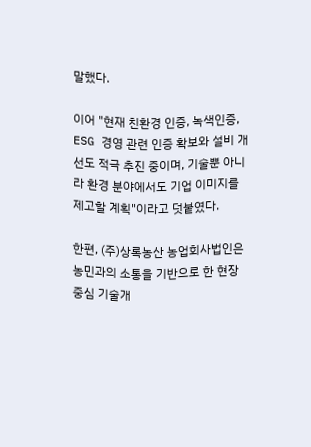말했다.

이어 "현재 친환경 인증, 녹색인증, ESG 경영 관련 인증 확보와 설비 개선도 적극 추진 중이며, 기술뿐 아니라 환경 분야에서도 기업 이미지를 제고할 계획"이라고 덧붙였다.

한편, (주)상록농산 농업회사법인은 농민과의 소통을 기반으로 한 현장 중심 기술개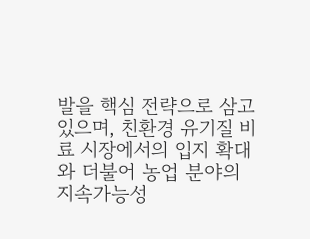발을 핵심 전략으로 삼고 있으며, 친환경 유기질 비료 시장에서의 입지 확대와 더불어 농업 분야의 지속가능성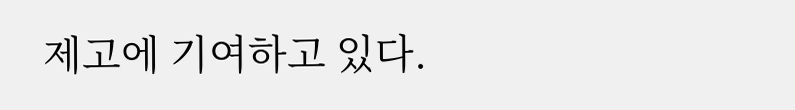제고에 기여하고 있다.